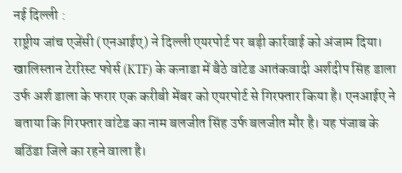नई दिल्ली :
राष्ट्रीय जांच एजेंसी (एनआईए) ने दिल्ली एयरपोर्ट पर बड़ी कार्रवाई को अंजाम दिया। खालिस्तान टेररिस्ट फोर्स (KTF) के कनाडा में बैठे वांटेड आतंकवादी अर्शदीप सिंह डाला उर्फ अर्श डाला के फरार एक करीबी मेंबर को एयरपोर्ट से गिरफ्तार किया है। एनआईए ने बताया कि गिरफ्तार वांटेड का नाम बलजीत सिंह उर्फ बलजीत मौर है। यह पंजाब के बठिंडा जिले का रहने वाला है।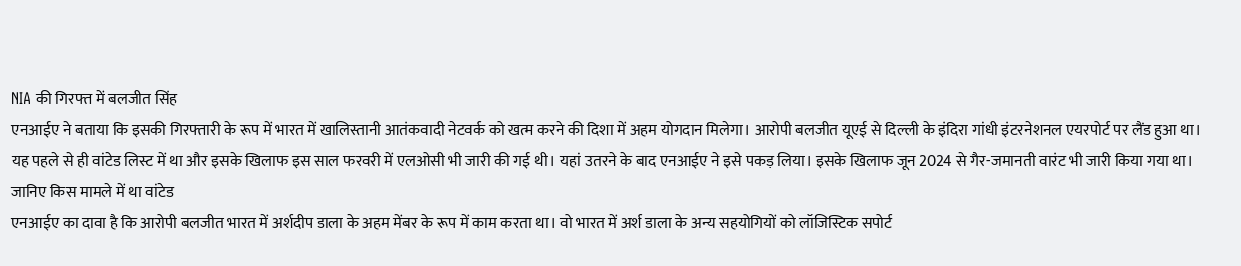NIA की गिरफ्त में बलजीत सिंह
एनआईए ने बताया कि इसकी गिरफ्तारी के रूप में भारत में खालिस्तानी आतंकवादी नेटवर्क को खत्म करने की दिशा में अहम योगदान मिलेगा। आरोपी बलजीत यूएई से दिल्ली के इंदिरा गांधी इंटरनेशनल एयरपोर्ट पर लैंड हुआ था। यह पहले से ही वांटेड लिस्ट में था और इसके खिलाफ इस साल फरवरी में एलओसी भी जारी की गई थी। यहां उतरने के बाद एनआईए ने इसे पकड़ लिया। इसके खिलाफ जून 2024 से गैर-जमानती वारंट भी जारी किया गया था।
जानिए किस मामले में था वांटेड
एनआईए का दावा है कि आरोपी बलजीत भारत में अर्शदीप डाला के अहम मेंबर के रूप में काम करता था। वो भारत में अर्श डाला के अन्य सहयोगियों को लॉजिस्टिक सपोर्ट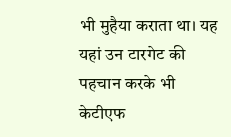भी मुहैया कराता था। यह यहां उन टारगेट की पहचान करके भी केटीएफ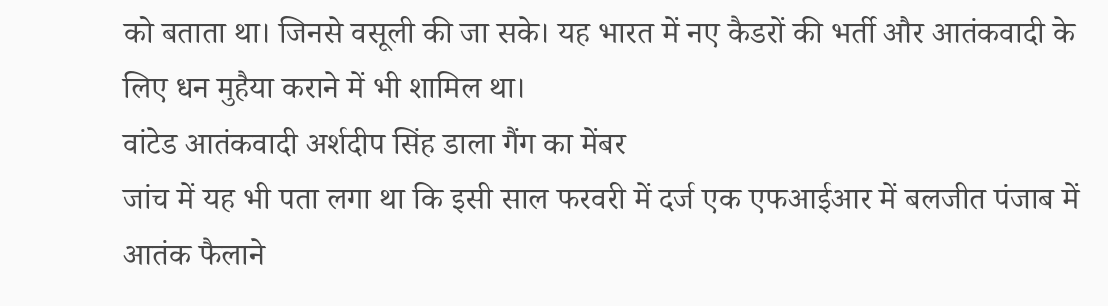को बताता था। जिनसे वसूली की जा सके। यह भारत में नए कैडरों की भर्ती और आतंकवादी के लिए धन मुहैया कराने में भी शामिल था।
वांटेड आतंकवादी अर्शदीप सिंह डाला गैंग का मेंबर
जांच में यह भी पता लगा था कि इसी साल फरवरी में दर्ज एक एफआईआर में बलजीत पंजाब में आतंक फैलाने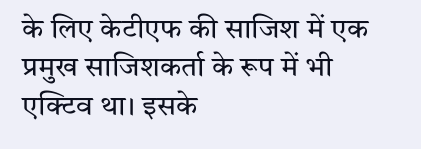के लिए केटीएफ की साजिश में एक प्रमुख साजिशकर्ता के रूप में भी एक्टिव था। इसके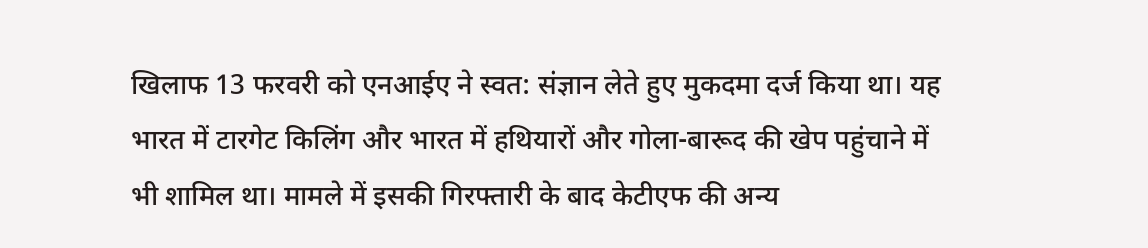खिलाफ 13 फरवरी को एनआईए ने स्वत: संज्ञान लेते हुए मुकदमा दर्ज किया था। यह भारत में टारगेट किलिंग और भारत में हथियारों और गोला-बारूद की खेप पहुंचाने में भी शामिल था। मामले में इसकी गिरफ्तारी के बाद केटीएफ की अन्य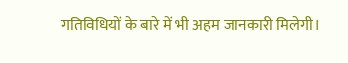गतिविधियों के बारे में भी अहम जानकारी मिलेगी।